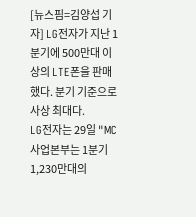[뉴스핌=김양섭 기자] LG전자가 지난 1분기에 500만대 이상의 LTE폰을 판매했다. 분기 기준으로 사상 최대다.
LG전자는 29일 "MC사업본부는 1분기 1,230만대의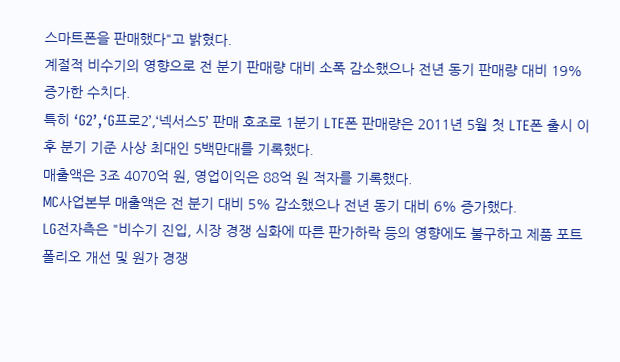스마트폰을 판매했다"고 밝혔다.
계절적 비수기의 영향으로 전 분기 판매량 대비 소폭 감소했으나 전년 동기 판매량 대비 19% 증가한 수치다.
특히 ‘G2’,‘G프로2’,‘넥서스5’ 판매 호조로 1분기 LTE폰 판매량은 2011년 5월 첫 LTE폰 출시 이후 분기 기준 사상 최대인 5백만대를 기록했다.
매출액은 3조 4070억 원, 영업이익은 88억 원 적자를 기록했다.
MC사업본부 매출액은 전 분기 대비 5% 감소했으나 전년 동기 대비 6% 증가했다.
LG전자측은 "비수기 진입, 시장 경쟁 심화에 따른 판가하락 등의 영향에도 불구하고 제품 포트폴리오 개선 및 원가 경쟁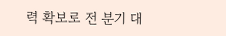력 확보로 전 분기 대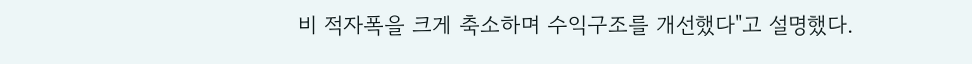비 적자폭을 크게 축소하며 수익구조를 개선했다"고 설명했다.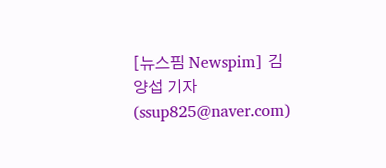[뉴스핌 Newspim] 김양섭 기자 (ssup825@naver.com)